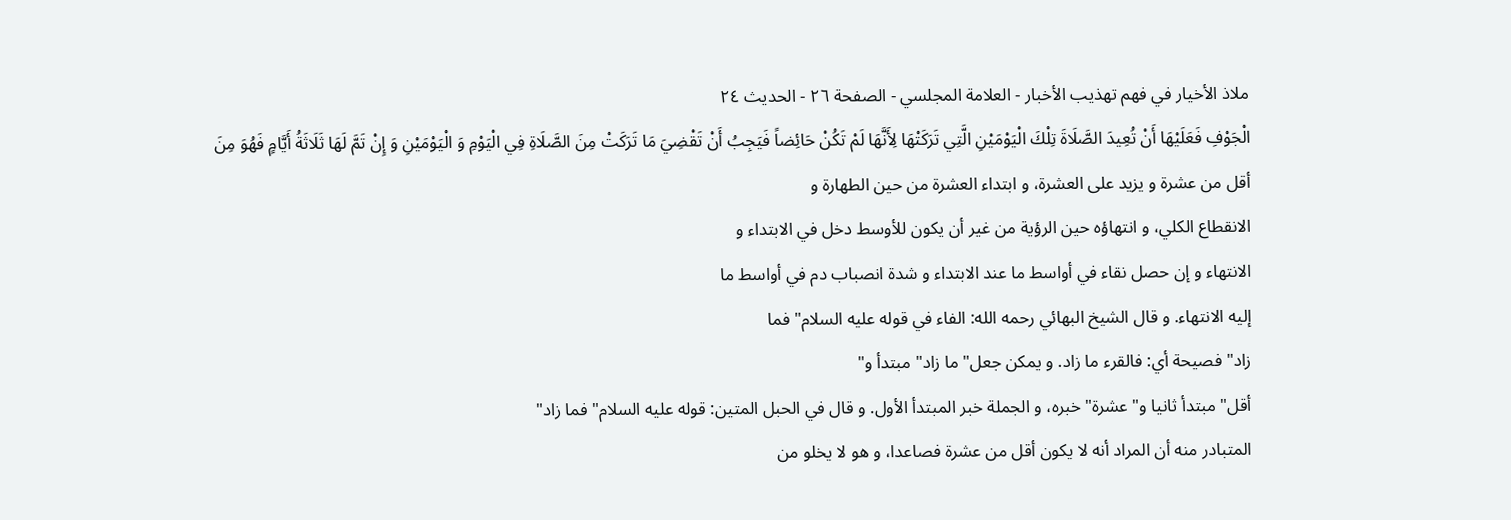ملاذ الأخيار في فهم تهذيب الأخبار - العلامة المجلسي - الصفحة ٢٦ - الحديث ٢٤
الْجَوْفِ فَعَلَيْهَا أَنْ تُعِيدَ الصَّلَاةَ تِلْكَ الْيَوْمَيْنِ الَّتِي تَرَكَتْهَا لِأَنَّهَا لَمْ تَكُنْ حَائِضاً فَيَجِبُ أَنْ تَقْضِيَ مَا تَرَكَتْ مِنَ الصَّلَاةِ فِي الْيَوْمِ وَ الْيَوْمَيْنِ وَ إِنْ تَمَّ لَهَا ثَلَاثَةُ أَيَّامٍ فَهُوَ مِنَ
أقل من عشرة و يزيد على العشرة، و ابتداء العشرة من حين الطهارة و
الانقطاع الكلي، و انتهاؤه حين الرؤية من غير أن يكون للأوسط دخل في الابتداء و
الانتهاء و إن حصل نقاء في أواسط ما عند الابتداء و شدة انصباب دم في أواسط ما
إليه الانتهاء. و قال الشيخ البهائي رحمه الله: الفاء في قوله عليه السلام" فما
زاد" فصيحة أي: فالقرء ما زاد. و يمكن جعل" ما زاد" مبتدأ و"
أقل" مبتدأ ثانيا و" عشرة" خبره، و الجملة خبر المبتدأ الأول. و قال في الحبل المتين: قوله عليه السلام" فما زاد"
المتبادر منه أن المراد أنه لا يكون أقل من عشرة فصاعدا، و هو لا يخلو من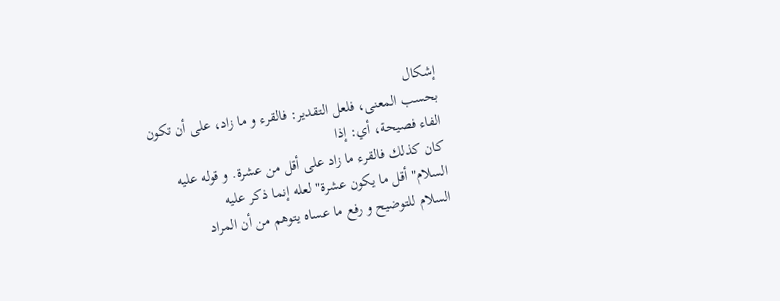إشكال
بحسب المعنى، فلعل التقدير: فالقرء و ما زاد، على أن تكون الفاء فصيحة، أي: إذا
كان كذلك فالقرء ما زاد على أقل من عشرة. و قوله عليه السلام" أقل ما يكون عشرة" لعله إنما ذكر عليه
السلام للتوضيح و رفع ما عساه يتوهم من أن المراد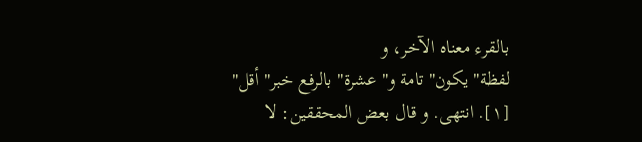بالقرء معناه الآخر، و
لفظة" يكون" تامة و" عشرة" بالرفع خبر" أقل" [١]. انتهى. و قال بعض المحققين: لا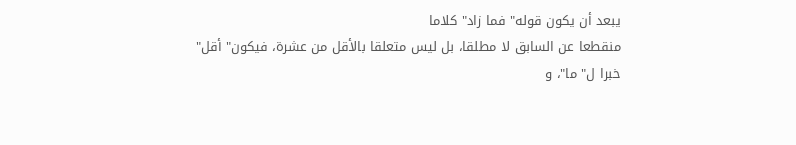يبعد أن يكون قوله" فما زاد" كلاما
منقطعا عن السابق لا مطلقا، بل ليس متعلقا بالأقل من عشرة، فيكون" أقل"
خبرا ل" ما"، و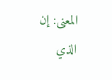المعنى: إن الذي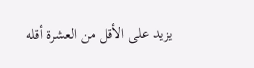يزيد على الأقل من العشرة أقله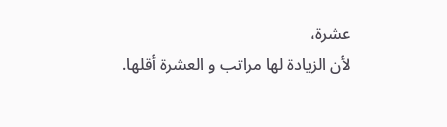عشرة،
لأن الزيادة لها مراتب و العشرة أقلها.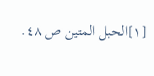[١]الحبل المتين ص ٤٨.